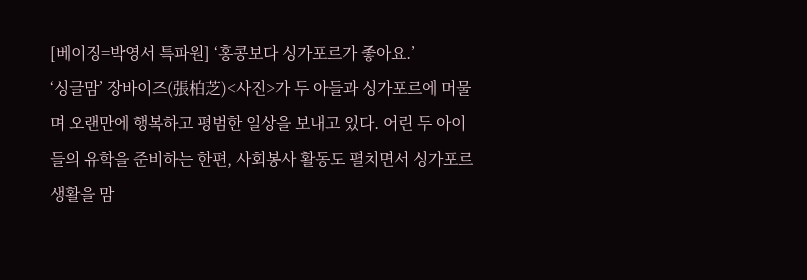[베이징=박영서 특파원] ‘홍콩보다 싱가포르가 좋아요.’
‘싱글맘’ 장바이즈(張柏芝)<사진>가 두 아들과 싱가포르에 머물며 오랜만에 행복하고 평범한 일상을 보내고 있다. 어린 두 아이들의 유학을 준비하는 한편, 사회봉사 활동도 펼치면서 싱가포르 생활을 맘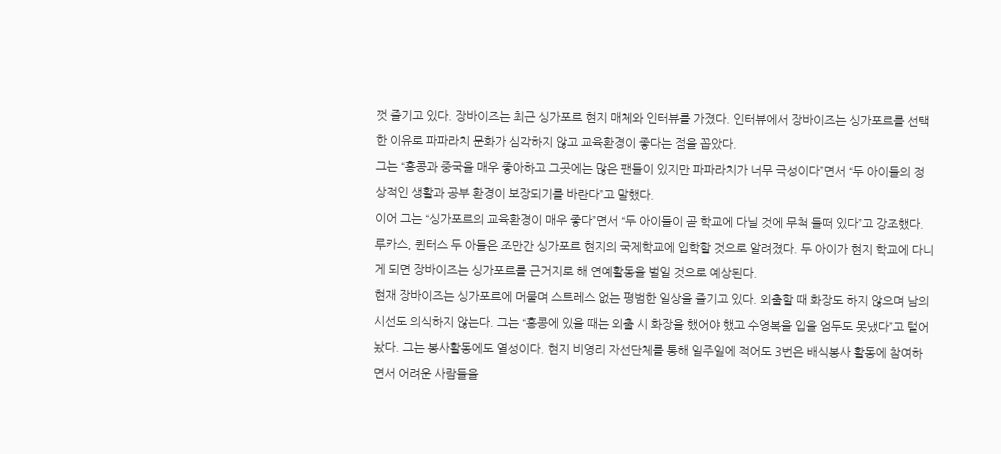껏 즐기고 있다. 장바이즈는 최근 싱가포르 현지 매체와 인터뷰를 가졌다. 인터뷰에서 장바이즈는 싱가포르를 선택한 이유로 파파라치 문화가 심각하지 않고 교육환경이 좋다는 점을 꼽았다.
그는 “홍콩과 중국을 매우 좋아하고 그곳에는 많은 팬들이 있지만 파파라치가 너무 극성이다”면서 “두 아이들의 정상적인 생활과 공부 환경이 보장되기를 바란다”고 말했다.
이어 그는 “싱가포르의 교육환경이 매우 좋다”면서 “두 아이들이 곧 학교에 다닐 것에 무척 들떠 있다”고 강조했다.
루카스, 퀸터스 두 아들은 조만간 싱가포르 현지의 국제학교에 입학할 것으로 알려졌다. 두 아이가 현지 학교에 다니게 되면 장바이즈는 싱가포르를 근거지로 해 연예활동을 벌일 것으로 예상된다.
현재 장바이즈는 싱가포르에 머물며 스트레스 없는 평범한 일상을 즐기고 있다. 외출할 때 화장도 하지 않으며 남의 시선도 의식하지 않는다. 그는 “홍콩에 있을 때는 외출 시 화장을 했어야 했고 수영복을 입을 엄두도 못냈다”고 털어놨다. 그는 봉사활동에도 열성이다. 현지 비영리 자선단체를 통해 일주일에 적어도 3번은 배식봉사 활동에 참여하면서 어려운 사람들을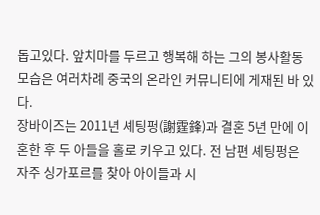돕고있다. 앞치마를 두르고 행복해 하는 그의 봉사활동 모습은 여러차례 중국의 온라인 커뮤니티에 게재된 바 있다.
장바이즈는 2011년 셰팅펑(謝霆鋒)과 결혼 5년 만에 이혼한 후 두 아들을 홀로 키우고 있다. 전 남편 셰팅펑은 자주 싱가포르를 찾아 아이들과 시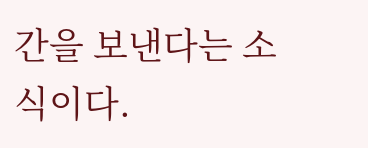간을 보낸다는 소식이다.